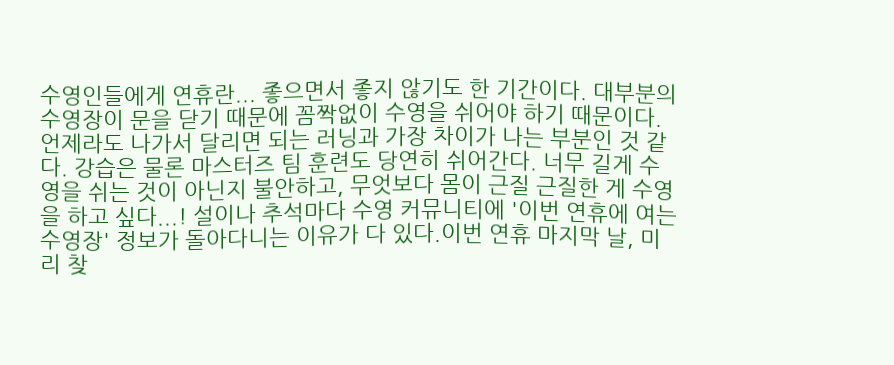수영인들에게 연휴란... 좋으면서 좋지 않기도 한 기간이다. 대부분의 수영장이 문을 닫기 때문에 꼼짝없이 수영을 쉬어야 하기 때문이다. 언제라도 나가서 달리면 되는 러닝과 가장 차이가 나는 부분인 것 같다. 강습은 물론 마스터즈 팀 훈련도 당연히 쉬어간다. 너무 길게 수영을 쉬는 것이 아닌지 불안하고, 무엇보다 몸이 근질 근질한 게 수영을 하고 싶다...! 설이나 추석마다 수영 커뮤니티에 '이번 연휴에 여는 수영장' 정보가 돌아다니는 이유가 다 있다.이번 연휴 마지막 날, 미리 찾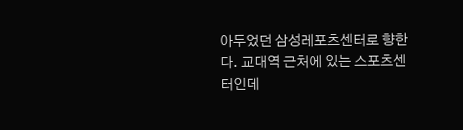아두었던 삼성레포츠센터로 향한다. 교대역 근처에 있는 스포츠센터인데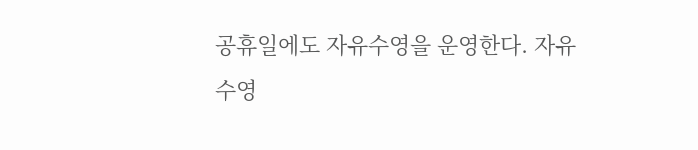공휴일에도 자유수영을 운영한다. 자유수영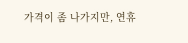가격이 좀 나가지만, 연휴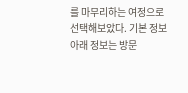를 마무리하는 여정으로 선택해보았다. 기본 정보아래 정보는 방문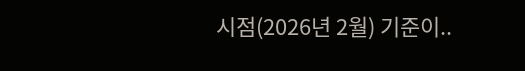시점(2026년 2월) 기준이..